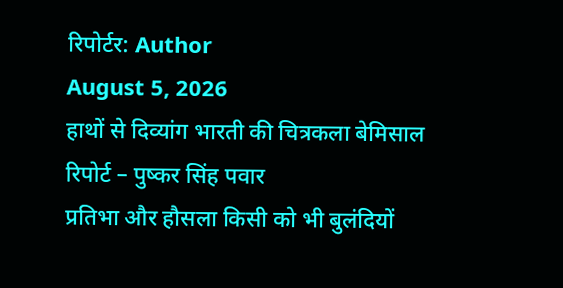रिपोर्टर: Author
August 5, 2026
हाथों से दिव्यांग भारती की चित्रकला बेमिसाल
रिपोर्ट – पुष्कर सिंह पवार
प्रतिभा और हौसला किसी को भी बुलंदियों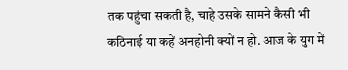तक पहुंचा सकती है, चाहे उसके सामने कैसी भी कठिनाई या कहें अनहोनी क्यों न हो. आज के युग में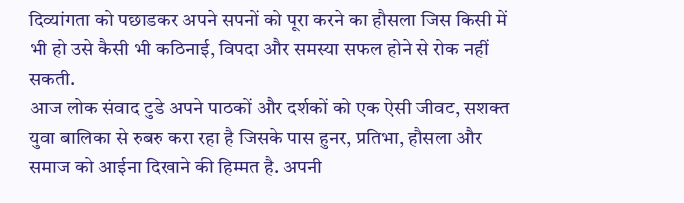दिव्यांगता को पछाडकर अपने सपनों को पूरा करने का हौसला जिस किसी में भी हो उसे कैसी भी कठिनाई, विपदा और समस्या सफल होने से रोक नहीं सकती.
आज लोक संवाद टुडे अपने पाठकों और दर्शकों को एक ऐसी जीवट, सशक्त युवा बालिका से रुबरु करा रहा है जिसके पास हुनर, प्रतिभा, हौसला और समाज को आईना दिखाने की हिम्मत है. अपनी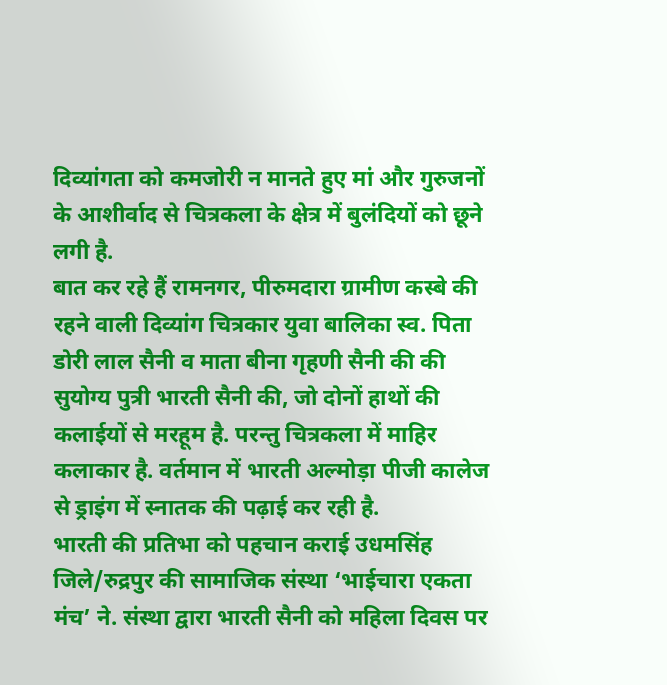दिव्यांगता को कमजोरी न मानते हुए मां और गुरुजनों के आशीर्वाद से चित्रकला के क्षेत्र में बुलंदियों को छूने लगी है.
बात कर रहे हैं रामनगर, पीरुमदारा ग्रामीण कस्बे की रहने वाली दिव्यांग चित्रकार युवा बालिका स्व. पिता डोरी लाल सैनी व माता बीना गृहणी सैनी की की सुयोग्य पुत्री भारती सैनी की, जो दोनों हाथों की कलाईयों से मरहूम है. परन्तु चित्रकला में माहिर कलाकार है. वर्तमान में भारती अल्मोड़ा पीजी कालेज से ड्राइंग में स्नातक की पढ़ाई कर रही है.
भारती की प्रतिभा को पहचान कराई उधमसिंह जिले/रुद्रपुर की सामाजिक संस्था ‘भाईचारा एकता मंच’ ने. संस्था द्वारा भारती सैनी को महिला दिवस पर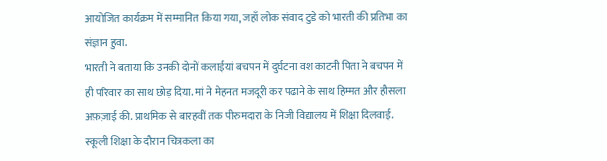आयोजित कार्यक्रम में सम्मानित किया गया, जहाँ लोक संवाद टुडे को भारती की प्रतिभा का संज्ञान हुवा.
भारती ने बताया कि उनकी दोनों कलाईयां बचपन में दुर्घटना वश काटनी पिता ने बचपन में ही परिवार का साथ छोड़ दिया. मां ने मेहनत मजदूरी कर पढाने के साथ हिम्मत और हौसला अफ़ज़ाई की. प्राथमिक से बारहवीं तक पीरुमदारा के निजी विद्यालय में शिक्षा दिलवाई. स्कूली शिक्षा के दौरान चित्रकला का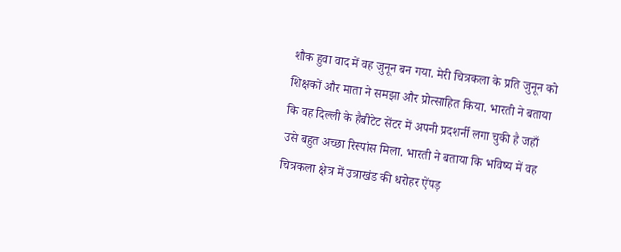शौक हुवा वाद में वह जुनून बन गया. मेरी चित्रकला के प्रति जुनून को शिक्षकों और माता ने समझा और प्रोत्साहित किया. भारती ने बताया कि वह दिल्ली के हैबीटेट सेंटर में अपनी प्रदशर्नी लगा चुकी है जहाँ उसे बहुत अच्छा रिस्पांस मिला. भारती ने बताया कि भविष्य में वह चित्रकला क्षेत्र में उत्राखंड की धरोहर ऐंपड़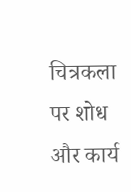चित्रकला पर शोध और कार्य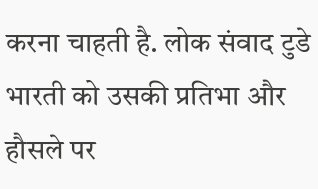करना चाहती है. लोक संवाद टुडे भारती को उसकी प्रतिभा और हौसले पर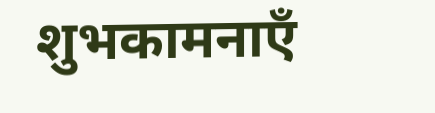शुभकामनाएँ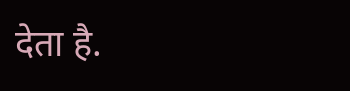देता है.